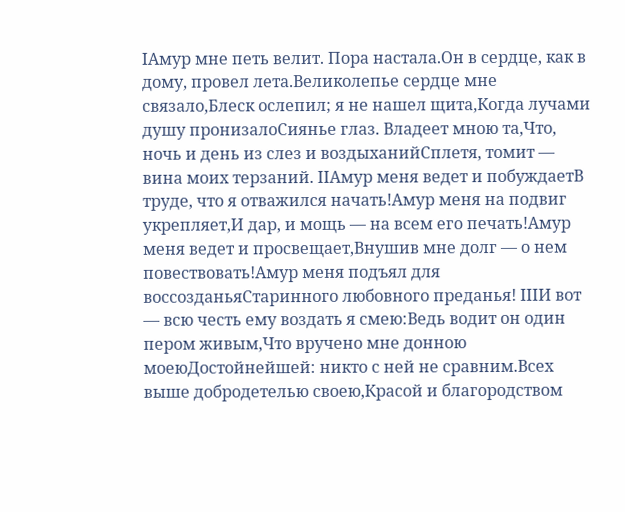IАмур мне петь велит. Пора настала.Он в сердце, как в дому, провел лета.Великолепье сердце мне связало,Блеск ослепил; я не нашел щита,Когда лучами душу пронизалоСиянье глаз. Владеет мною та,Что, ночь и день из слез и воздыханийСплетя, томит — вина моих терзаний. IIАмур меня ведет и побуждаетВ труде, что я отважился начать!Амур меня на подвиг укрепляет,И дар, и мощь — на всем его печать!Амур меня ведет и просвещает,Внушив мне долг — о нем повествовать!Амур меня подъял для воссозданьяСтаринного любовного преданья! IIIИ вот — всю честь ему воздать я смею:Ведь водит он один пером живым,Что вручено мне донною моеюДостойнейшей: никто с ней не сравним.Всех выше добродетелью своею,Красой и благородством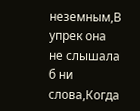неземным,В упрек она не слышала б ни слова,Когда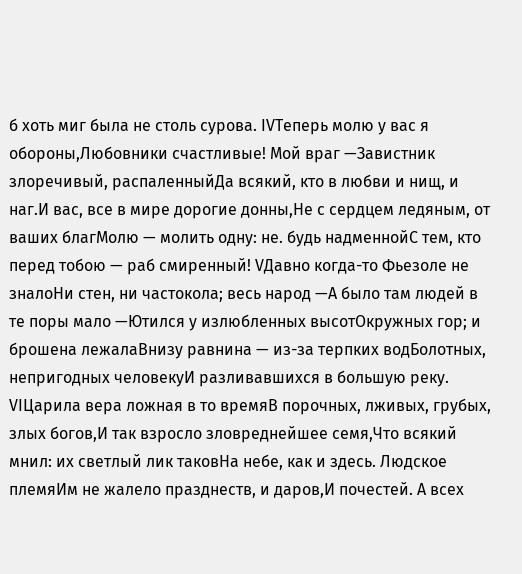б хоть миг была не столь сурова. IVТеперь молю у вас я обороны,Любовники счастливые! Мой враг —Завистник злоречивый, распаленныйДа всякий, кто в любви и нищ, и наг.И вас, все в мире дорогие донны,Не с сердцем ледяным, от ваших благМолю — молить одну: не. будь надменнойС тем, кто перед тобою — раб смиренный! VДавно когда-то Фьезоле не зналоНи стен, ни частокола; весь народ —А было там людей в те поры мало —Ютился у излюбленных высотОкружных гор; и брошена лежалаВнизу равнина — из-за терпких водБолотных, непригодных человекуИ разливавшихся в большую реку. VIЦарила вера ложная в то времяВ порочных, лживых, грубых, злых богов,И так взросло зловреднейшее семя,Что всякий мнил: их светлый лик таковНа небе, как и здесь. Людское племяИм не жалело празднеств, и даров,И почестей. А всех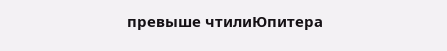превыше чтилиЮпитера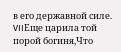в его державной силе. VIIЕще царила той порой богиня,Что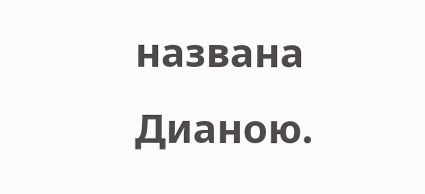названа Дианою.